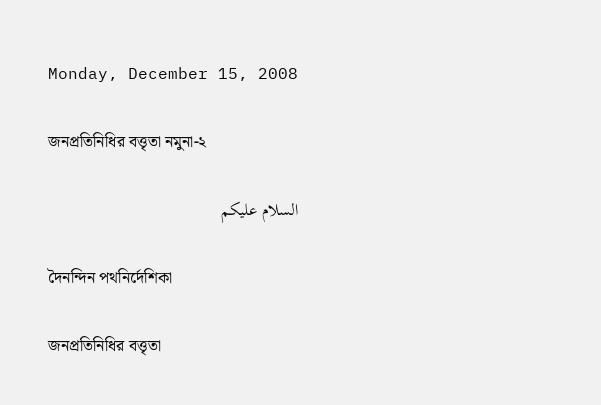Monday, December 15, 2008

জনপ্রতিনিধির বত্তৃতা নমুনা-২

السلام عليكم

দৈনন্দিন পথনির্দেশিকা

জনপ্রতিনিধির বত্তৃতা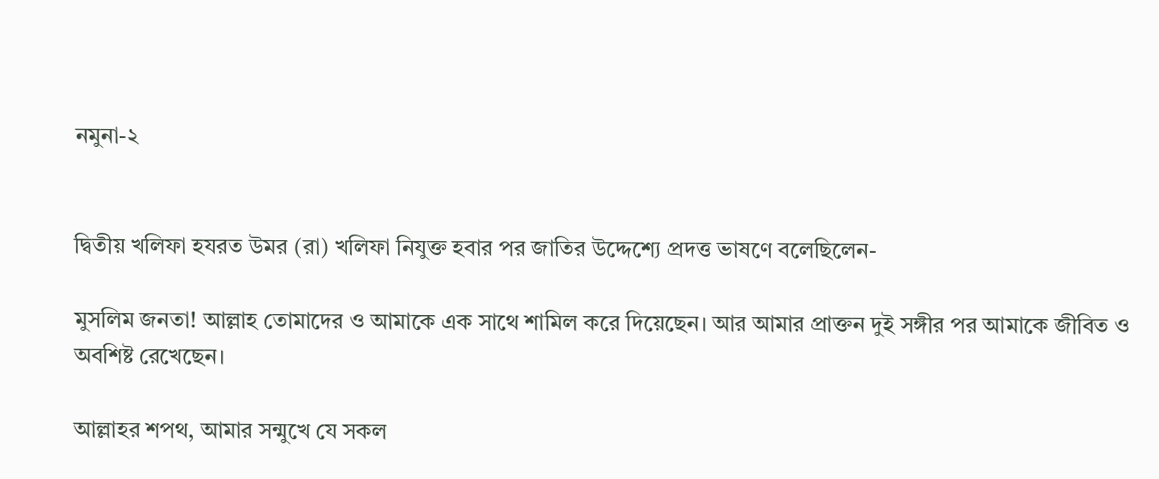নমুনা-২


দ্বিতীয় খলিফা হযরত উমর (রা) খলিফা নিযুক্ত হবার পর জাতির উদ্দেশ্যে প্রদত্ত ভাষণে বলেছিলেন-

মুসলিম জনতা! আল্লাহ তোমাদের ও আমাকে এক সাথে শামিল করে দিয়েছেন। আর আমার প্রাক্তন দুই সঙ্গীর পর আমাকে জীবিত ও অবশিষ্ট রেখেছেন।

আল্লাহর শপথ, আমার সন্মুখে যে সকল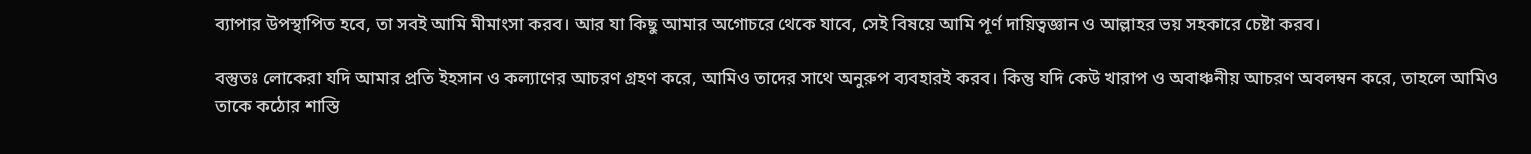ব্যাপার উপস্থাপিত হবে, তা সবই আমি মীমাংসা করব। আর যা কিছু আমার অগোচরে থেকে যাবে, সেই বিষয়ে আমি পূর্ণ দায়িত্বজ্ঞান ও আল্লাহর ভয় সহকারে চেষ্টা করব।

বস্তুতঃ লোকেরা যদি আমার প্রতি ইহসান ও কল্যাণের আচরণ গ্রহণ করে, আমিও তাদের সাথে অনুরুপ ব্যবহারই করব। কিন্তু যদি কেউ খারাপ ও অবাঞ্চনীয় আচরণ অবলম্বন করে, তাহলে আমিও তাকে কঠোর শাস্তি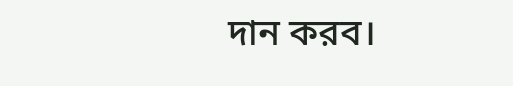দান করব।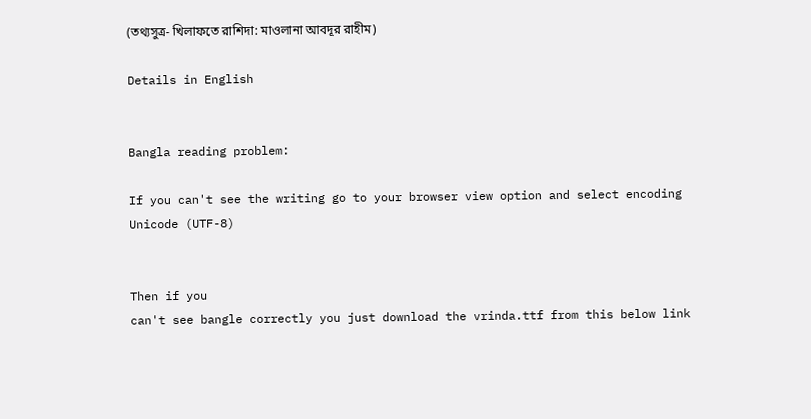(তথ্যসুত্র- খিলাফতে রাশিদা: মাওলানা আবদূর রাহীম)

Details in English


Bangla reading problem:

If you can't see the writing go to your browser view option and select encoding Unicode (UTF-8)


Then if you
can't see bangle correctly you just download the vrinda.ttf from this below link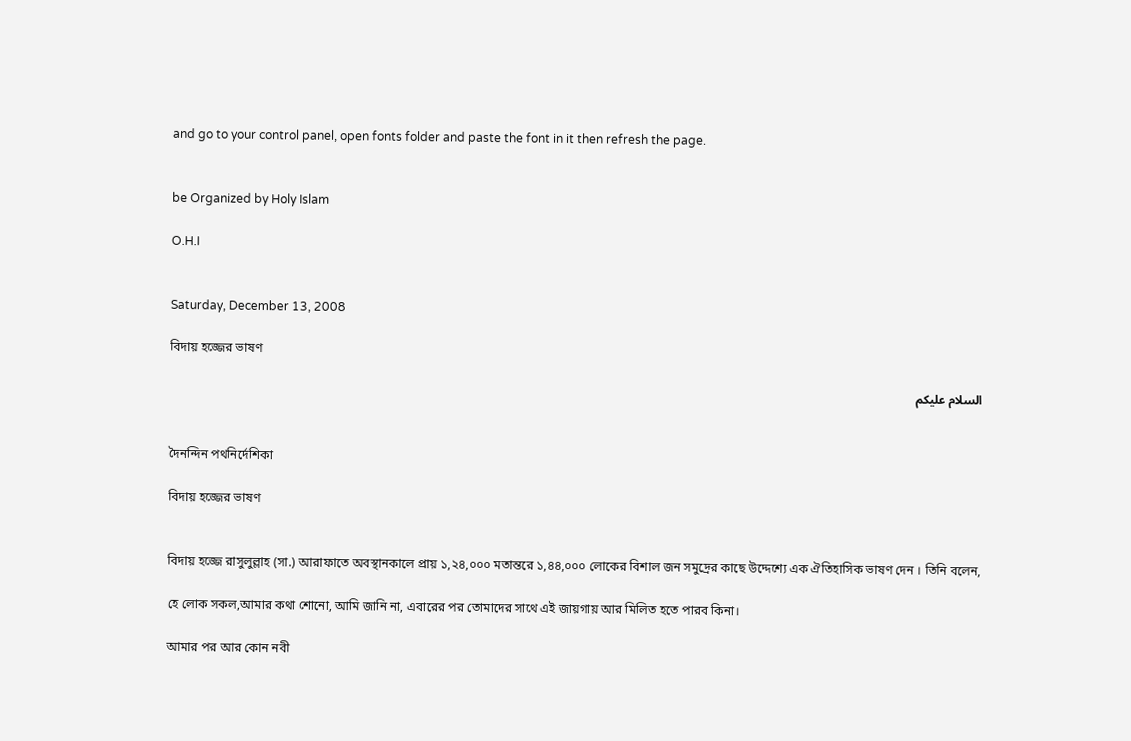and go to your control panel, open fonts folder and paste the font in it then refresh the page.


be Organized by Holy Islam

O.H.I


Saturday, December 13, 2008

বিদায় হজ্জের ভাষণ

السلام عليكم


দৈনন্দিন পথনির্দেশিকা

বিদায় হজ্জের ভাষণ


বিদায় হজ্জে রাসুলুল্লাহ (সা.) আরাফাতে অবস্থানকালে প্রায় ১,২৪,০০০ মতান্তরে ১,৪৪,০০০ লোকের বিশাল জন সমুদ্রের কাছে উদ্দেশ্যে এক ঐতিহাসিক ভাষণ দেন । তিনি বলেন,

হে লোক সকল,আমার কথা শোনো, আমি জানি না, এবারের পর তোমাদের সাথে এই জায়গায় আর মিলিত হতে পারব কিনা।

আমার পর আর কোন নবী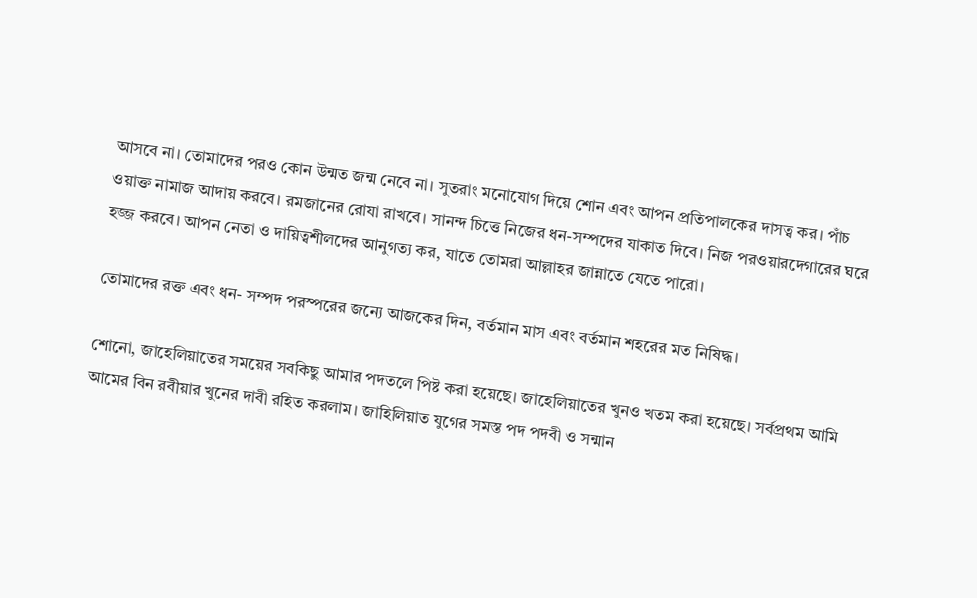আসবে না। তোমাদের পরও কোন উন্মত জন্ম নেবে না। সুতরাং মনোযোগ দিয়ে শোন এবং আপন প্রতিপালকের দাসত্ব কর। পাঁচ ওয়াক্ত নামাজ আদায় করবে। রমজানের রোযা রাখবে। সানন্দ চিত্তে নিজের ধন-সম্পদের যাকাত দিবে। নিজ পরওয়ারদেগারের ঘরে হজ্জ করবে। আপন নেতা ও দায়িত্বশীলদের আনুগত্য কর, যাতে তোমরা আল্লাহর জান্নাতে যেতে পারো।

তোমাদের রক্ত এবং ধন- সম্পদ পরস্পরের জন্যে আজকের দিন, বর্তমান মাস এবং বর্তমান শহরের মত নিষিদ্ধ।

শোনো, জাহেলিয়াতের সময়ের সবকিছু আমার পদতলে পিষ্ট করা হয়েছে। জাহেলিয়াতের খুনও খতম করা হয়েছে। সর্বপ্রথম আমি আমের বিন রবীয়ার খুনের দাবী রহিত করলাম। জাহিলিয়াত যুগের সমস্ত পদ পদবী ও সন্মান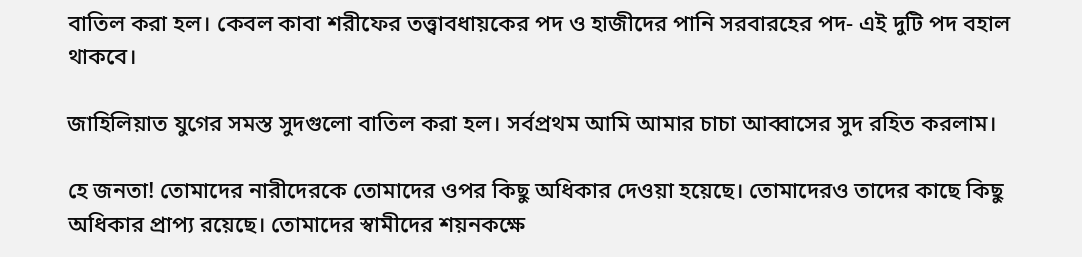বাতিল করা হল। কেবল কাবা শরীফের তত্ত্বাবধায়কের পদ ও হাজীদের পানি সরবারহের পদ- এই দুটি পদ বহাল থাকবে।

জাহিলিয়াত যুগের সমস্ত সুদগুলো বাতিল করা হল। সর্বপ্রথম আমি আমার চাচা আব্বাসের সুদ রহিত করলাম।

হে জনতা! তোমাদের নারীদেরকে তোমাদের ওপর কিছু অধিকার দেওয়া হয়েছে। তোমাদেরও তাদের কাছে কিছু অধিকার প্রাপ্য রয়েছে। তোমাদের স্বামীদের শয়নকক্ষে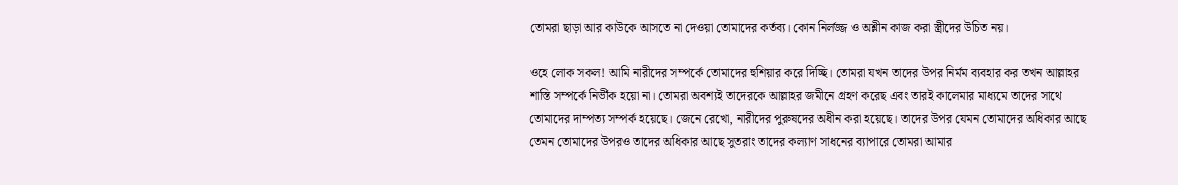তোমরা ছাড়া আর কাউকে আসতে না দেওয়া তোমাদের কর্তব্য। কোন নির্লজ্জ ও অশ্লীন কাজ করা স্ত্রীদের উচিত নয়।

ওহে লোক সকল! আমি নারীদের সম্পর্কে তোমাদের হুশিয়ার করে দিচ্ছি। তোমরা যখন তাদের উপর নির্মম ব্যবহার কর তখন আল্লাহর শাস্তি সম্পর্কে নির্ভীক হয়ো না। তোমরা অবশ্যই তাদেরকে আল্লাহর জমীনে গ্রহণ করেছ এবং তারই কালেমার মাধ্যমে তাদের সাথে তোমাদের দাম্পত্য সম্পর্ক হয়েছে। জেনে রেখো, নারীদের পুরুষদের অধীন করা হয়েছে। তাদের উপর যেমন তোমাদের অধিকার আছে তেমন তোমাদের উপরও তাদের অধিকার আছে সুতরাং তাদের কল্যাণ সাধনের ব্যাপারে তোমরা আমার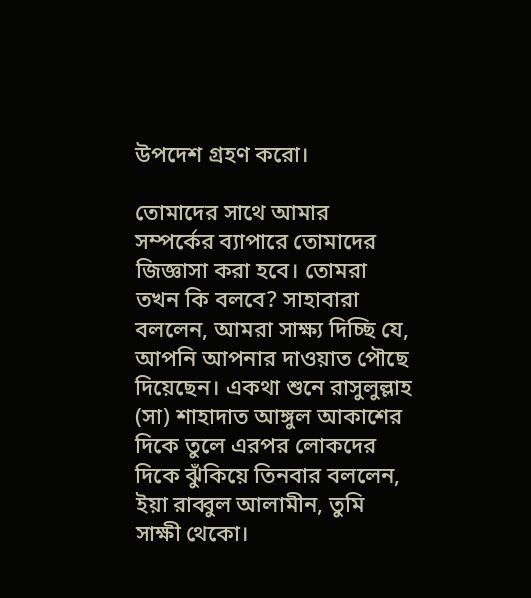উপদেশ গ্রহণ করো।

তোমাদের সাথে আমার সম্পর্কের ব্যাপারে তোমাদের জিজ্ঞাসা করা হবে। তোমরা তখন কি বলবে? সাহাবারা বললেন, আমরা সাক্ষ্য দিচ্ছি যে, আপনি আপনার দাওয়াত পৌছে দিয়েছেন। একথা শুনে রাসুলুল্লাহ (সা) শাহাদাত আঙ্গুল আকাশের দিকে তুলে এরপর লোকদের দিকে ঝুঁকিয়ে তিনবার বললেন, ইয়া রাব্বুল আলামীন, তুমি সাক্ষী থেকো।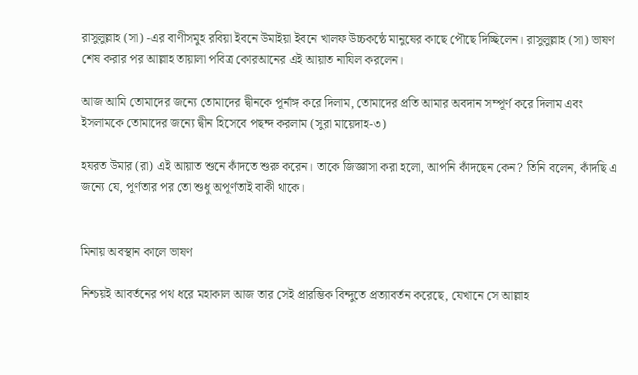রাসুলুল্লাহ (সা) -এর বাণীসমুহ রবিয়া ইবনে উমাইয়া ইবনে খালফ উচ্চকন্ঠে মানুষের কাছে পৌছে দিচ্ছিলেন। রাসুলুল্লাহ (সা) ভাষণ শেষ করার পর আল্লাহ তায়ালা পবিত্র কোরআনের এই আয়াত নাযিল করলেন।

আজ আমি তোমাদের জন্যে তোমাদের দ্বীনকে পূর্নাঙ্গ করে দিলাম, তোমাদের প্রতি আমার অবদান সম্পূর্ণ করে দিলাম এবং ইসলামকে তোমাদের জন্যে দ্বীন হিসেবে পছন্দ করলাম (সুরা মায়েদাহ-৩)

হযরত উমার (রা) এই আয়াত শুনে কাঁদতে শুরু করেন। তাকে জিজ্ঞাসা করা হলো, আপনি কাঁদছেন কেন? তিনি বলেন, কাঁদছি এ জন্যে যে, পূর্ণতার পর তো শুধু অপূর্ণতাই বাকী থাকে।


মিনায় অবস্থান কালে ভাষণ

নিশ্চয়ই আবর্তনের পথ ধরে মহাকাল আজ তার সেই প্রারম্ভিক বিন্দুতে প্রত্যাবর্তন করেছে, যেখানে সে আল্লাহ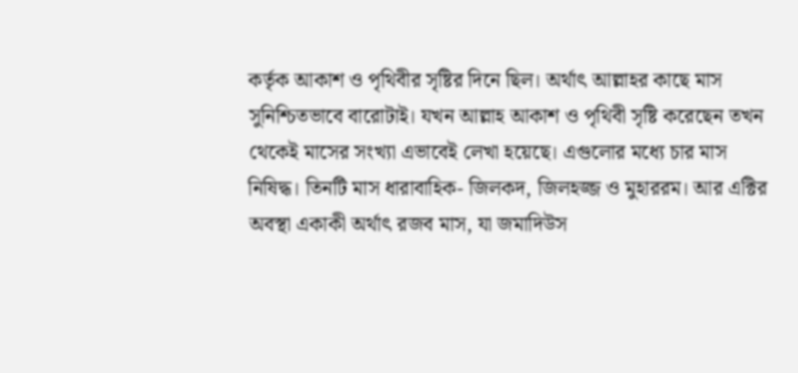কর্তৃক আকাশ ও পৃথিবীর সৃষ্টির দিনে ছিল। অর্থাৎ আল্লাহর কাছে মাস সুনিশ্চিতভাবে বারোটাই। যখন আল্লাহ আকাশ ও পৃথিবী সৃষ্টি করেছেন তখন থেকেই মাসের সংখ্যা এভাবেই লেখা হয়েছে। এগুলোর মধ্যে চার মাস নিষিদ্ধ। তিনটি মাস ধারাবাহিক- জিলকদ, জিলহজ্জ ও মুহাররম। আর এক্টির অবস্থা একাকী অর্থাৎ রজব মাস, যা জমাদিউস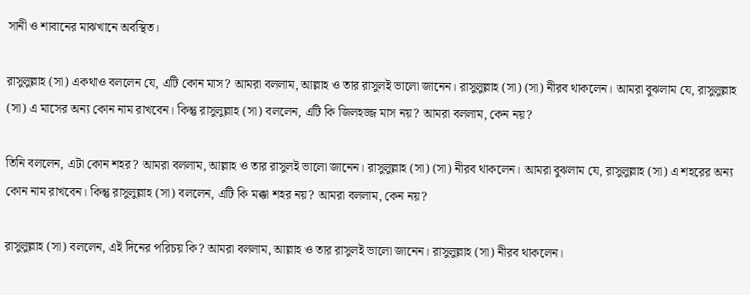সানী ও শাবানের মাঝখানে অবস্থিত।

রাসুলুল্লাহ (সা) একথাও বললেন যে, এটি কোন মাস? আমরা বললাম, আল্লাহ ও তার রাসুলই ভালো জানেন। রাসুলুল্লাহ (সা) (সা) নীরব থাকলেন। আমরা বুঝলাম যে, রাসুলুল্লাহ (সা) এ মাসের অন্য কোন নাম রাখবেন। কিন্তু রাসুলুল্লাহ (সা) বললেন, এটি কি জিলহজ্জ মাস নয়? আমরা বললাম, কেন নয়?

তিনি বললেন, এটা কোন শহর? আমরা বললাম, আল্লাহ ও তার রাসুলই ভালো জানেন। রাসুলুল্লাহ (সা) (সা) নীরব থাকলেন। আমরা বুঝলাম যে, রাসুলুল্লাহ (সা) এ শহরের অন্য কোন নাম রাখবেন। কিন্তু রাসুলুল্লাহ (সা) বললেন, এটি কি মক্কা শহর নয়? আমরা বললাম, কেন নয়?

রাসুলুল্লাহ (সা) বললেন, এই দিনের পরিচয় কি? আমরা বললাম, আল্লাহ ও তার রাসুলই ভালো জানেন। রাসুলুল্লাহ (সা) নীরব থাকলেন।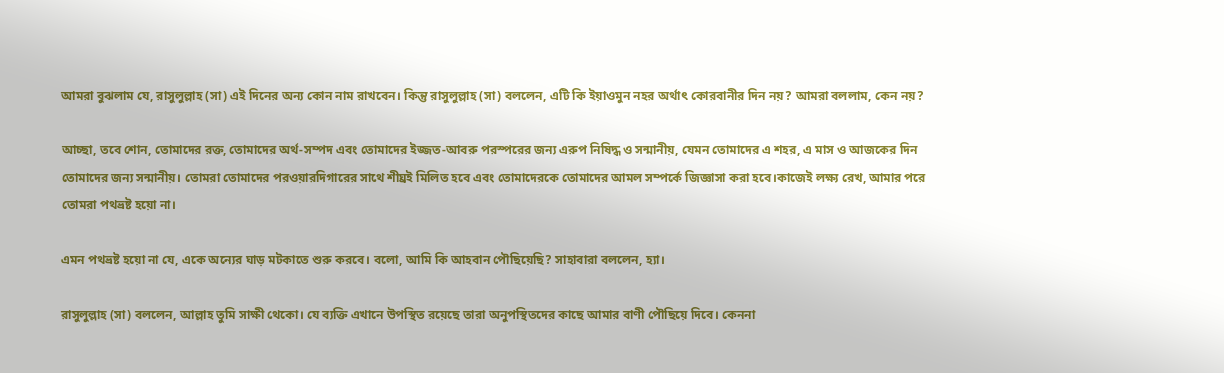আমরা বুঝলাম যে, রাসুলুল্লাহ (সা) এই দিনের অন্য কোন নাম রাখবেন। কিন্তু রাসুলুল্লাহ (সা) বললেন, এটি কি ইয়াওমুন নহর অর্থাৎ কোরবানীর দিন নয়? আমরা বললাম, কেন নয়?

আচ্ছা, তবে শোন, তোমাদের রক্ত, তোমাদের অর্থ-সম্পদ এবং তোমাদের ইজ্জত-আবরু পরস্পরের জন্য এরুপ নিষিদ্ধ ও সন্মানীয়, যেমন তোমাদের এ শহর, এ মাস ও আজকের দিন তোমাদের জন্য সন্মানীয়। তোমরা তোমাদের পরওয়ারদিগারের সাথে শীঘ্রই মিলিত হবে এবং তোমাদেরকে তোমাদের আমল সম্পর্কে জিজ্ঞাসা করা হবে।কাজেই লক্ষ্য রেখ, আমার পরে তোমরা পথভ্রষ্ট হয়ো না।

এমন পথভ্রষ্ট হয়ো না যে, একে অন্যের ঘাড় মটকাতে শুরু করবে। বলো, আমি কি আহবান পৌছিয়েছি? সাহাবারা বললেন, হ্যা।

রাসুলুল্লাহ (সা) বললেন, আল্লাহ তুমি সাক্ষী থেকো। যে ব্যক্তি এখানে উপস্থিত রয়েছে তারা অনুপস্থিতদের কাছে আমার বাণী পৌছিয়ে দিবে। কেননা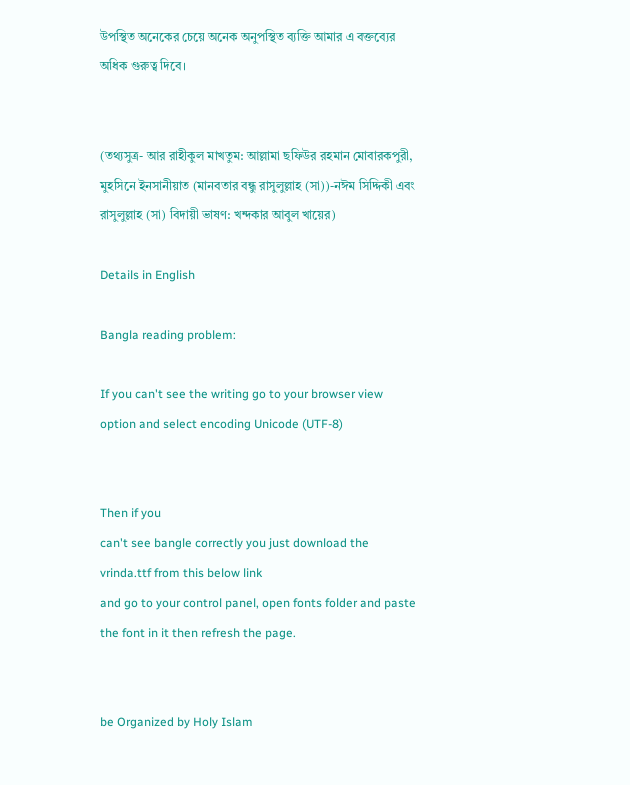উপস্থিত অনেকের চেয়ে অনেক অনুপস্থিত ব্যক্তি আমার এ বক্তব্যের অধিক গুরুত্ব দিবে।


(তথ্যসুত্র- আর রাহীকুল মাখতুম: আল্লামা ছফিউর রহমান মোবারকপুরী, মুহসিনে ইনসানীয়াত (মানবতার বন্ধু রাসুলুল্লাহ (সা))-নঈম সিদ্দিকী এবং রাসুলুল্লাহ (সা) বিদায়ী ভাষণ: খন্দকার আবুল খায়ের)

Details in English

Bangla reading problem:

If you can't see the writing go to your browser view option and select encoding Unicode (UTF-8)


Then if you
can't see bangle correctly you just download the vrinda.ttf from this below link
and go to your control panel, open fonts folder and paste the font in it then refresh the page.


be Organized by Holy Islam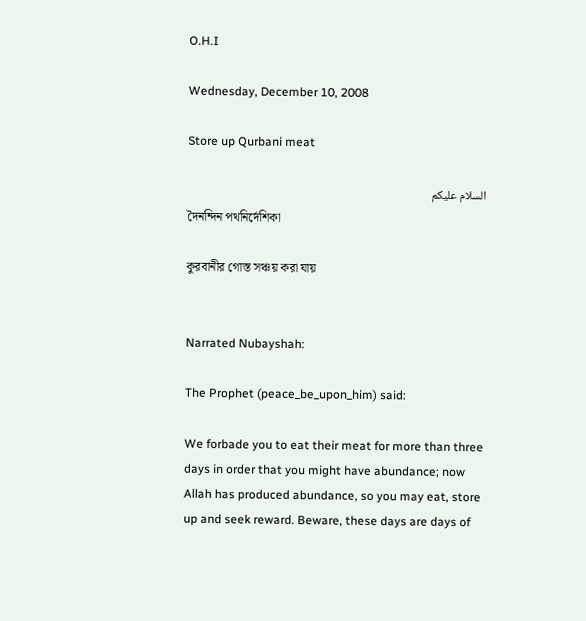O.H.I

Wednesday, December 10, 2008

Store up Qurbani meat

السلام عليكم
দৈনন্দিন পথনির্দেশিকা

কুরবানীর গোস্ত সঞ্চয় করা যায়


Narrated Nubayshah:

The Prophet (peace_be_upon_him) said:

We forbade you to eat their meat for more than three days in order that you might have abundance; now Allah has produced abundance, so you may eat, store up and seek reward. Beware, these days are days of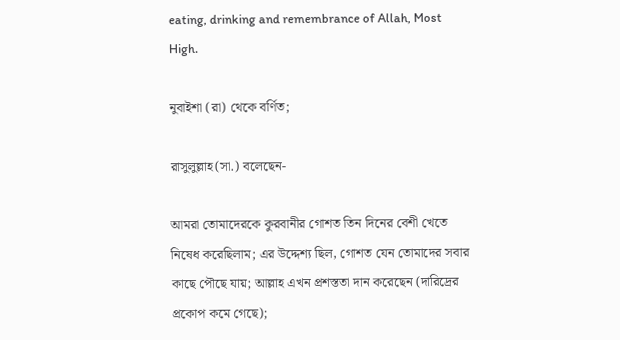eating, drinking and remembrance of Allah, Most High.

নুবাইশা (রা) থেকে বর্ণিত;

রাসুলুল্লাহ(সা.) বলেছেন-

আমরা তোমাদেরকে কুরবানীর গোশত তিন দিনের বেশী খেতে নিষেধ করেছিলাম; এর উদ্দেশ্য ছিল, গোশত যেন তোমাদের সবার কাছে পৌছে যায়; আল্লাহ এখন প্রশস্ততা দান করেছেন (দারিদ্রের প্রকোপ কমে গেছে);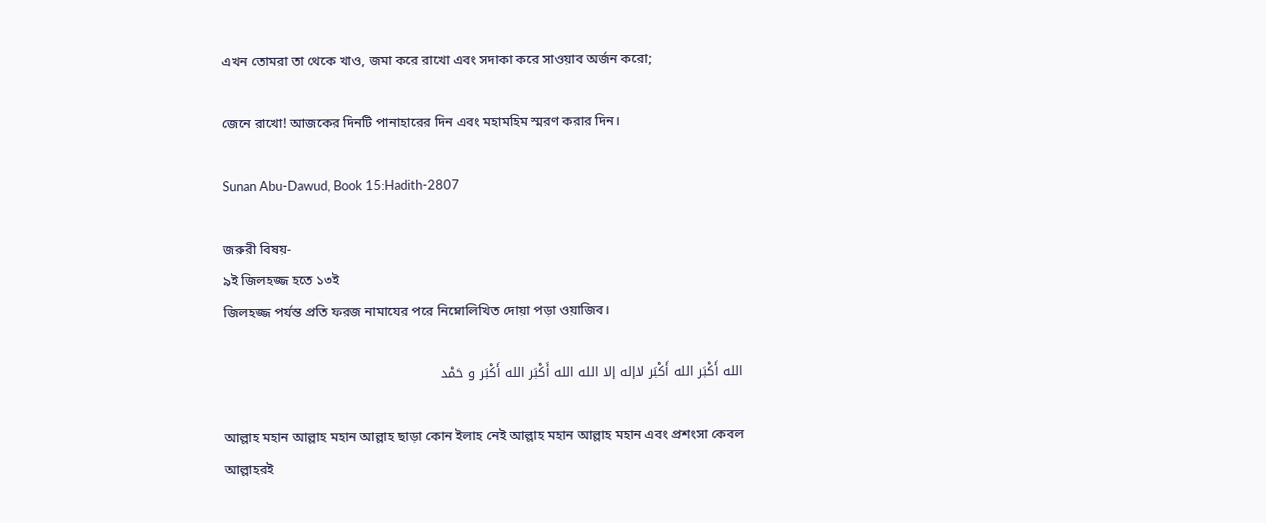এখন তোমরা তা থেকে খাও, জমা করে রাখো এবং সদাকা করে সাওয়াব অর্জন করো;

জেনে রাখো! আজকের দিনটি পানাহারের দিন এবং মহামহিম স্মরণ করার দিন।

Sunan Abu-Dawud, Book 15:Hadith-2807

জরুরী বিষয়-
৯ই জিলহজ্জ হতে ১৩ই
জিলহজ্জ পর্যন্ত প্রতি ফরজ নামাযের পরে নিম্নোলিখিত দোয়া পড়া ওয়াজিব।

الله أَكْبَر الله أَكْبَر لاإله إلا الله الله أَكْبَر الله أَكْبَر و حَمْد

আল্লাহ মহান আল্লাহ মহান আল্লাহ ছাড়া কোন ইলাহ নেই আল্লাহ মহান আল্লাহ মহান এবং প্রশংসা কেবল আল্লাহরই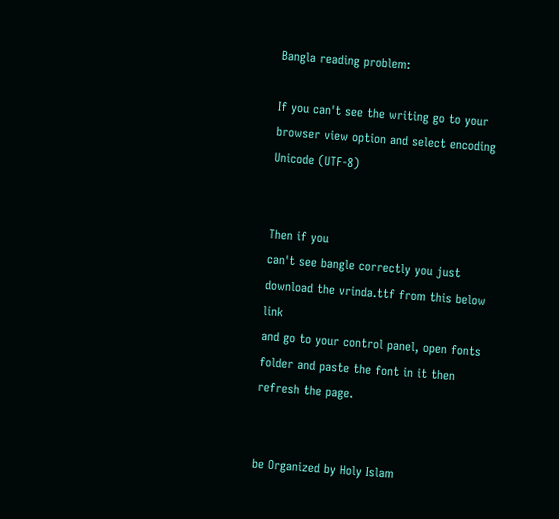Bangla reading problem:

If you can't see the writing go to your browser view option and select encoding Unicode (UTF-8)


Then if you
can't see bangle correctly you just download the vrinda.ttf from this below link
and go to your control panel, open fonts folder and paste the font in it then refresh the page.


be Organized by Holy Islam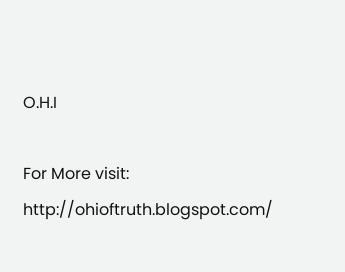O.H.I

For More visit: http://ohioftruth.blogspot.com/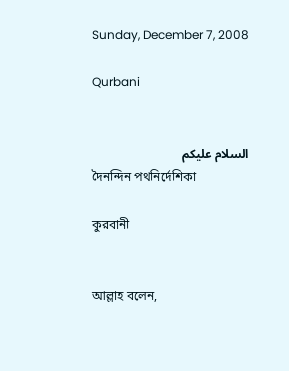Sunday, December 7, 2008

Qurbani


السلام عليكم
দৈনন্দিন পথনির্দেশিকা

কুরবানী


আল্লাহ বলেন,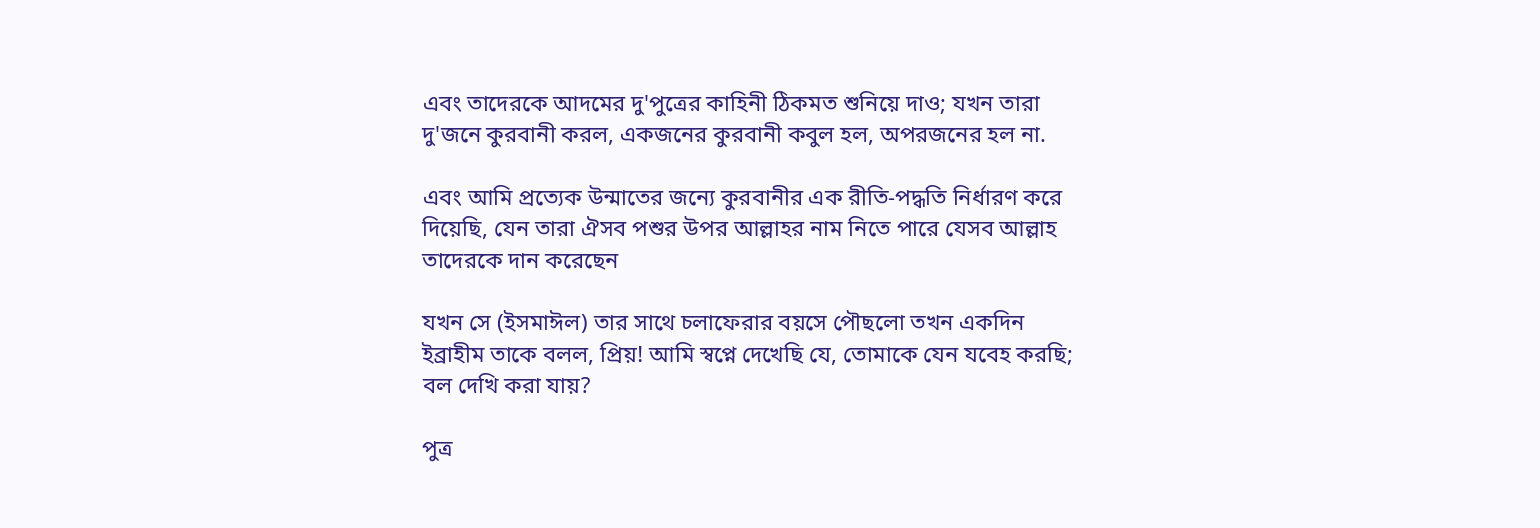এবং তাদেরকে আদমের দু'পুত্রের কাহিনী ঠিকমত শুনিয়ে দাও; যখন তারা দু'জনে কুরবানী করল, একজনের কুরবানী কবুল হল, অপরজনের হল না.

এবং আমি প্রত্যেক উন্মাতের জন্যে কুরবানীর এক রীতি-পদ্ধতি নির্ধারণ করে দিয়েছি, যেন তারা ঐসব পশুর উপর আল্লাহর নাম নিতে পারে যেসব আল্লাহ তাদেরকে দান করেছেন

যখন সে (ইসমাঈল) তার সাথে চলাফেরার বয়সে পৌছলো তখন একদিন ইব্রাহীম তাকে বলল, প্রিয়! আমি স্বপ্নে দেখেছি যে, তোমাকে যেন যবেহ করছি; বল দেখি করা যায়?

পুত্র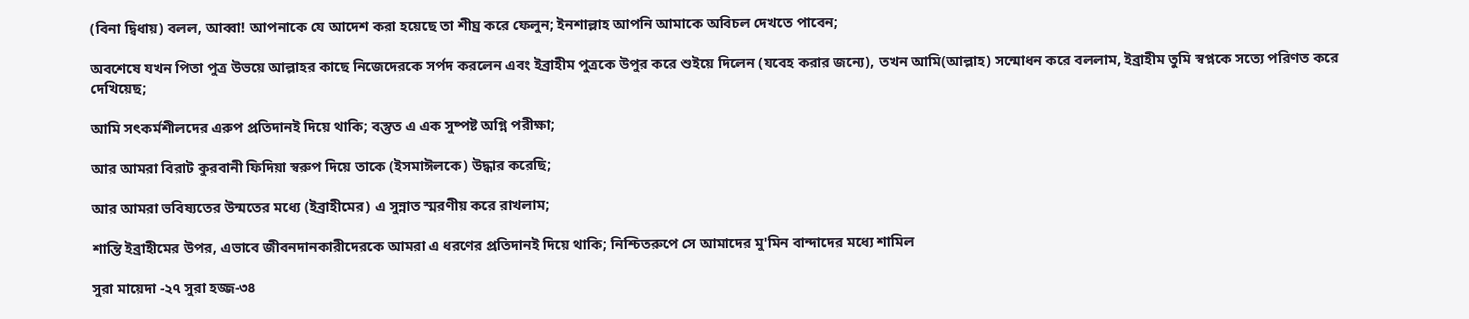(বিনা দ্বিধায়) বলল, আব্বা! আপনাকে যে আদেশ করা হয়েছে তা শীঘ্র করে ফেলুন; ইনশাল্লাহ আপনি আমাকে অবিচল দেখতে পাবেন;

অবশেষে যখন পিতা পুত্র উভয়ে আল্লাহর কাছে নিজেদেরকে সর্পদ করলেন এবং ইব্রাহীম পুত্রকে উপুর করে শুইয়ে দিলেন (যবেহ করার জন্যে), তখন আমি(আল্লাহ) সন্মোধন করে বললাম, ইব্রাহীম তুমি স্বপ্নকে সত্যে পরিণত করে দেখিয়েছ;

আমি সৎকর্মশীলদের এরুপ প্রতিদানই দিয়ে থাকি; বস্তুত এ এক সুষ্পষ্ট অগ্নি পরীক্ষা;

আর আমরা বিরাট কুরবানী ফিদিয়া স্বরুপ দিয়ে তাকে (ইসমাঈলকে) উদ্ধার করেছি;

আর আমরা ভবিষ্যতের উন্মতের মধ্যে (ইব্রাহীমের) এ সুন্নাত স্মরণীয় করে রাখলাম;

শান্তি ইব্রাহীমের উপর, এভাবে জীবনদানকারীদেরকে আমরা এ ধরণের প্রতিদানই দিয়ে থাকি; নিশ্চিতরুপে সে আমাদের মু'মিন বান্দাদের মধ্যে শামিল

সুরা মায়েদা -২৭ সুরা হজ্জ-৩৪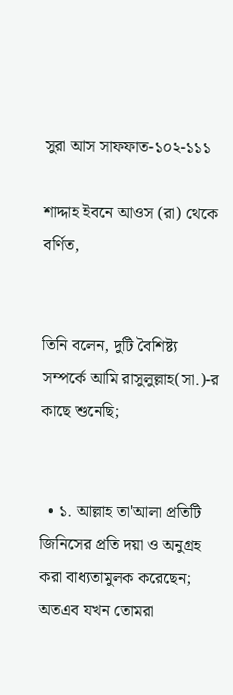সুরা আস সাফফাত-১০২-১১১

শাদ্দাহ ইবনে আওস (রা) থেকে বর্ণিত,


তিনি বলেন, দুটি বৈশিষ্ট্য সম্পর্কে আমি রাসুলুল্লাহ(সা.)-র কাছে শুনেছি;


  • ১. আল্লাহ তা'আলা প্রতিটি জিনিসের প্রতি দয়া ও অনুগ্রহ করা বাধ্যতামুলক করেছেন; অতএব যখন তোমরা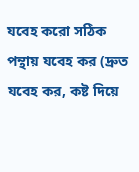যবেহ করো সঠিক পন্থায় যবেহ কর (দ্রুত যবেহ কর, কষ্ট দিয়ে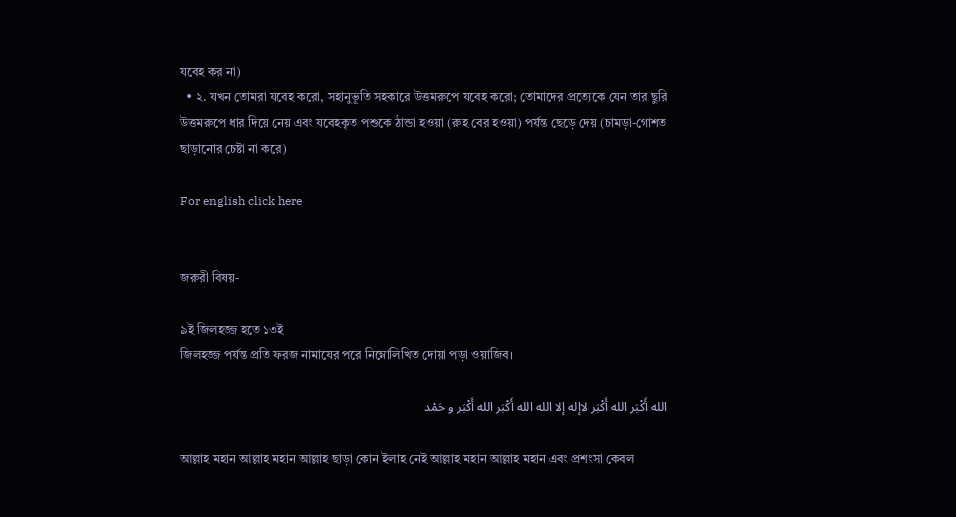যবেহ কর না)
  • ২. যখন তোমরা যবেহ করো, সহানুভূতি সহকারে উত্তমরুপে যবেহ করো; তোমাদের প্রত্যেকে যেন তার ছুরি উত্তমরুপে ধার দিয়ে নেয় এবং যবেহকৃত পশুকে ঠান্ডা হওয়া (রুহ বের হওয়া) পর্যন্ত ছেড়ে দেয় (চামড়া-গোশত ছাড়ানোর চেষ্টা না করে)

For english click here


জরুরী বিষয়-

৯ই জিলহজ্জ হতে ১৩ই
জিলহজ্জ পর্যন্ত প্রতি ফরজ নামাযের পরে নিম্নোলিখিত দোয়া পড়া ওয়াজিব।

الله أَكْبَر الله أَكْبَر لاإله إلا الله الله أَكْبَر الله أَكْبَر و حَمْد

আল্লাহ মহান আল্লাহ মহান আল্লাহ ছাড়া কোন ইলাহ নেই আল্লাহ মহান আল্লাহ মহান এবং প্রশংসা কেবল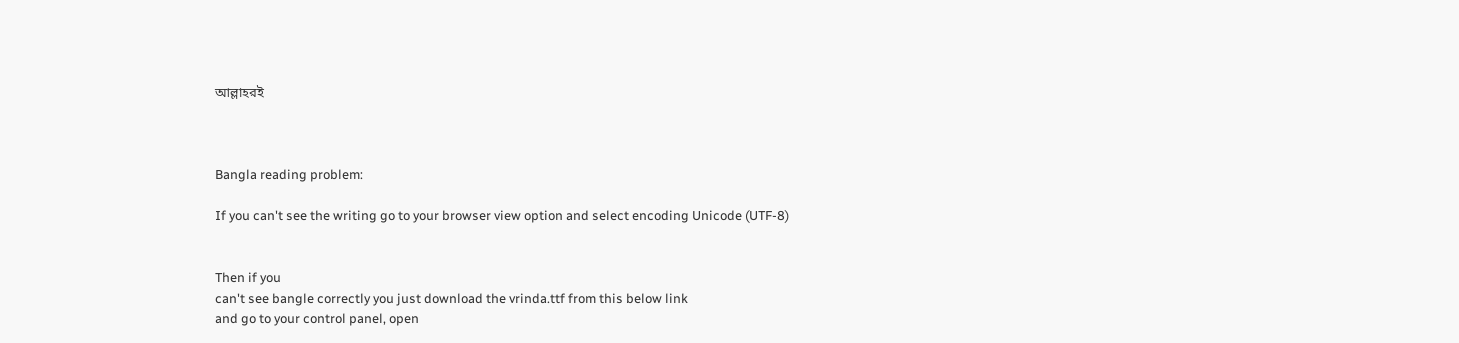আল্লাহরই



Bangla reading problem:

If you can't see the writing go to your browser view option and select encoding Unicode (UTF-8)


Then if you
can't see bangle correctly you just download the vrinda.ttf from this below link
and go to your control panel, open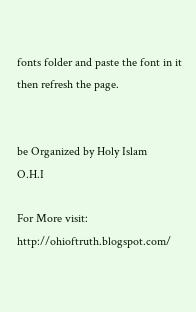fonts folder and paste the font in it then refresh the page.


be Organized by Holy Islam
O.H.I

For More visit: http://ohioftruth.blogspot.com/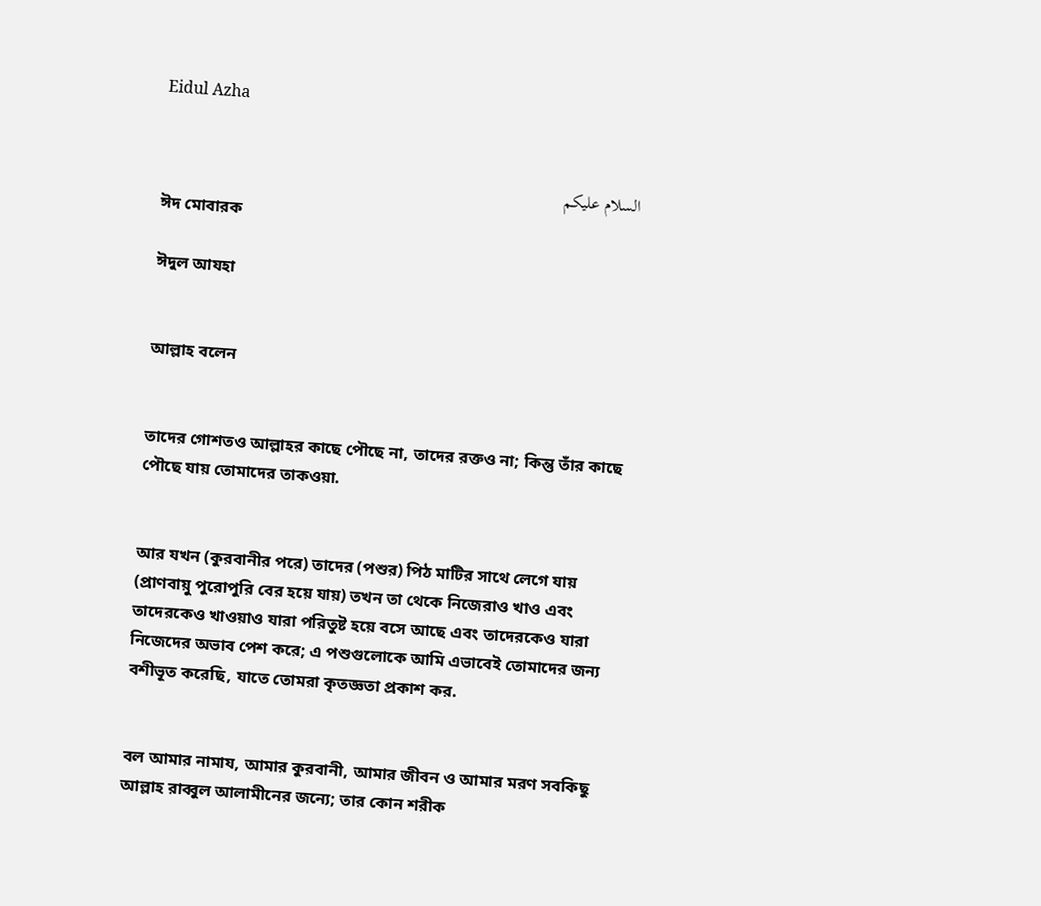Eidul Azha


السلام عليكم
ঈদ মোবারক

ঈদুল আযহা


আল্লাহ বলেন


তাদের গোশতও আল্লাহর কাছে পৌছে না, তাদের রক্তও না; কিন্তু তাঁর কাছে পৌছে যায় তোমাদের তাকওয়া.


আর যখন (কুরবানীর পরে) তাদের (পশুর) পিঠ মাটির সাথে লেগে যায় (প্রাণবায়ু পুরোপুরি বের হয়ে যায়) তখন তা থেকে নিজেরাও খাও এবং তাদেরকেও খাওয়াও যারা পরিতুষ্ট হয়ে বসে আছে এবং তাদেরকেও যারা নিজেদের অভাব পেশ করে; এ পশুগুলোকে আমি এভাবেই তোমাদের জন্য বশীভূত করেছি, যাতে তোমরা কৃতজ্ঞতা প্রকাশ কর.


বল আমার নামায, আমার কুরবানী, আমার জীবন ও আমার মরণ সবকিছু আল্লাহ রাব্বুল আলামীনের জন্যে; তার কোন শরীক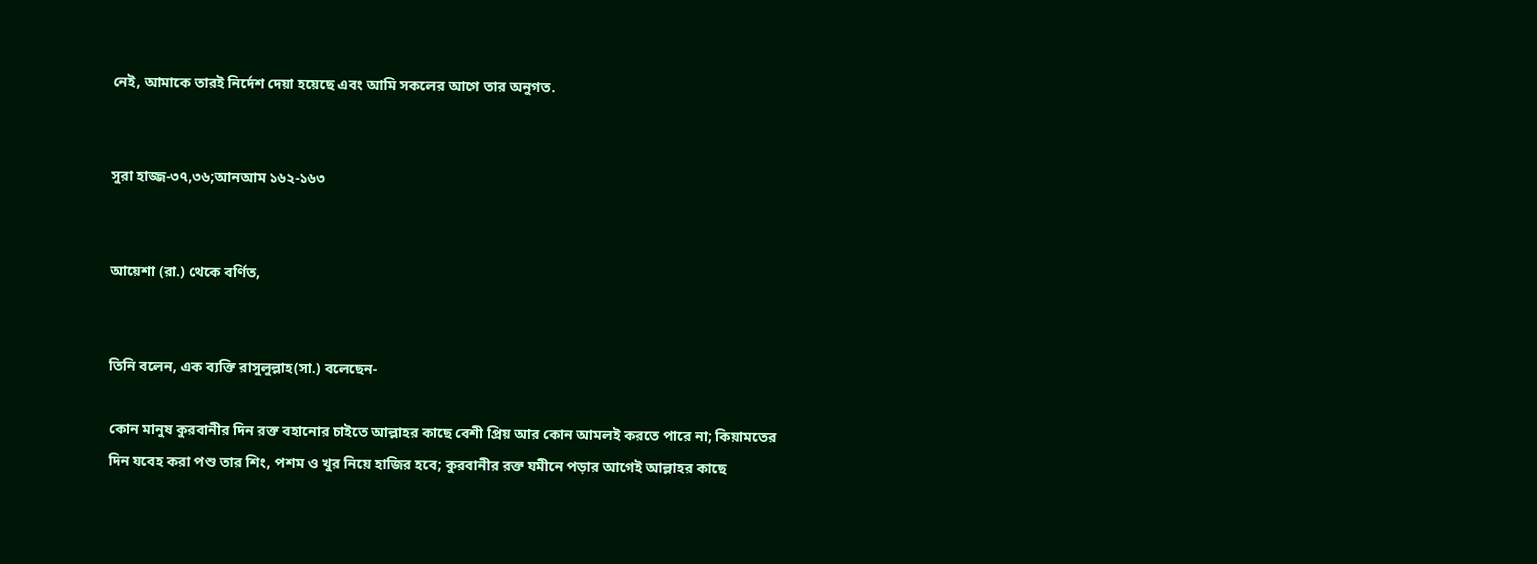নেই, আমাকে তারই নির্দেশ দেয়া হয়েছে এবং আমি সকলের আগে তার অনুগত.


সুরা হাজ্জ-৩৭,৩৬;আনআম ১৬২-১৬৩


আয়েশা (রা.) থেকে বর্ণিত,


তিনি বলেন, এক ব্যক্তি রাসুলুল্লাহ(সা.) বলেছেন-

কোন মানুষ কুরবানীর দিন রক্ত বহানোর চাইতে আল্লাহর কাছে বেশী প্রিয় আর কোন আমলই করতে পারে না; কিয়ামতের দিন যবেহ করা পশু তার শিং, পশম ও খুর নিয়ে হাজির হবে; কুরবানীর রক্ত যমীনে পড়ার আগেই আল্লাহর কাছে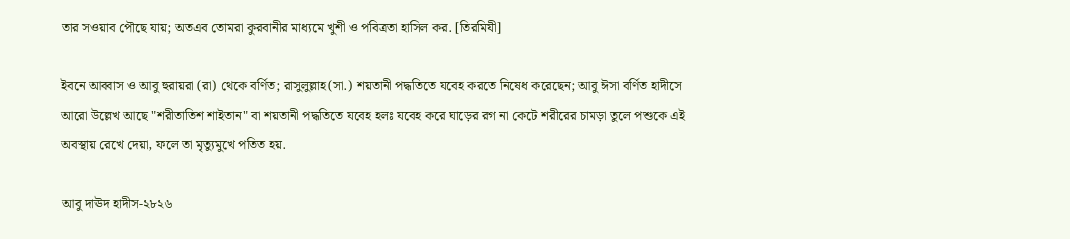তার সওয়াব পৌছে যায়; অতএব তোমরা কুরবানীর মাধ্যমে খুশী ও পবিত্রতা হাসিল কর. [তিরমিযী]

ইবনে আব্বাস ও আবু হুরায়রা (রা) থেকে বর্ণিত; রাসুলুল্লাহ(সা.) শয়তানী পদ্ধতিতে যবেহ করতে নিষেধ করেছেন; আবু ঈসা বর্ণিত হাদীসে আরো উল্লেখ আছে "শরীতাতিশ শাইতান" বা শয়তানী পদ্ধতিতে যবেহ হলঃ যবেহ করে ঘাড়ের রগ না কেটে শরীরের চামড়া তুলে পশুকে এই অবস্থায় রেখে দেয়া, ফলে তা মৃত্যুমুখে পতিত হয়.

আবু দাঊদ হাদীস-২৮২৬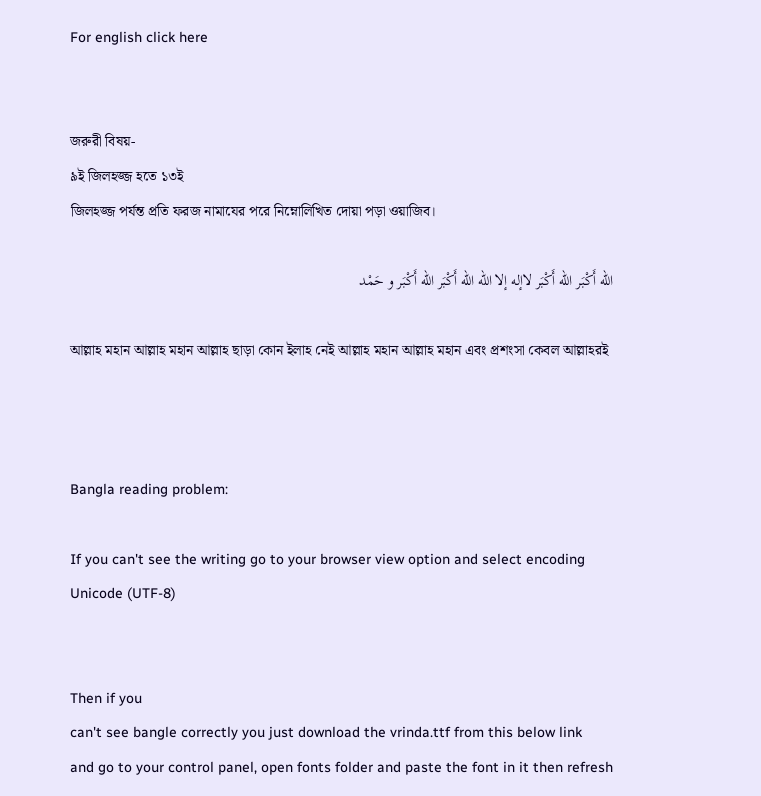For english click here


জরুরী বিষয়-
৯ই জিলহজ্জ হতে ১৩ই
জিলহজ্জ পর্যন্ত প্রতি ফরজ নামাযের পরে নিম্নোলিখিত দোয়া পড়া ওয়াজিব।

الله أَكْبَر الله أَكْبَر لاإله إلا الله الله أَكْبَر الله أَكْبَر و حَمْد

আল্লাহ মহান আল্লাহ মহান আল্লাহ ছাড়া কোন ইলাহ নেই আল্লাহ মহান আল্লাহ মহান এবং প্রশংসা কেবল আল্লাহরই



Bangla reading problem:

If you can't see the writing go to your browser view option and select encoding Unicode (UTF-8)


Then if you
can't see bangle correctly you just download the vrinda.ttf from this below link
and go to your control panel, open fonts folder and paste the font in it then refresh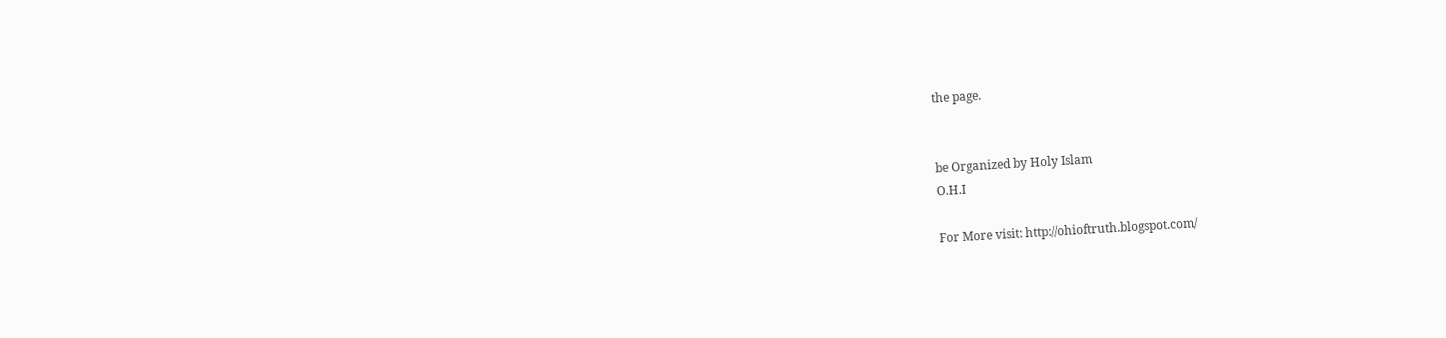the page.


be Organized by Holy Islam
O.H.I

For More visit: http://ohioftruth.blogspot.com/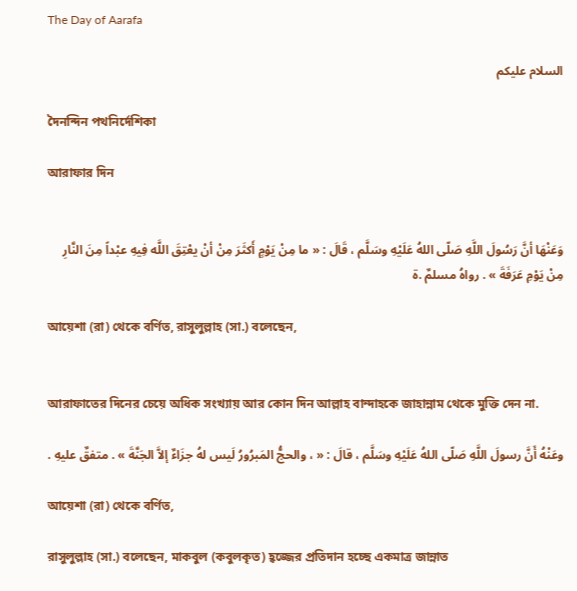The Day of Aarafa

السلام عليكم

দৈনন্দিন পথনির্দেশিকা

আরাফার দিন


وَعَنْهَا أنَّ رَسُولَ اللَّهِ صَلّى اللهُ عَلَيْهِ وسَلَّم ، قَالَ : « ما مِنْ يَوْمٍ أَكثَرَ مِنْ أنْ يعْتِقَ اللَّه فِيهِ عبْداً مِنَ النَّارِ مِنْ يَوْمِ عَرَفَةَ » . رواهُ مسلمٌ .ة

আয়েশা (রা) থেকে বর্ণিত, রাসুলুল্লাহ (সা.) বলেছেন,


আরাফাতের দিনের চেয়ে অধিক সংখ্যায় আর কোন দিন আল্লাহ বান্দাহকে জাহান্নাম থেকে মুক্তি দেন না.

وعَنْهُ أَنَّ رسولَ اللَّهِ صَلّى اللهُ عَلَيْهِ وسَلَّم ، قالَ : « ، والحجُّ المَبرُورُ لَيس لهُ جزَاءٌ إلاَّ الجَنَّةَ » . متفقٌ عليهِ .

আয়েশা (রা) থেকে বর্ণিত,

রাসুলুল্লাহ (সা.) বলেছেন, মাকবুল (কবুলকৃত) হ্বজ্জের প্রতিদান হচ্ছে একমাত্র জান্নাত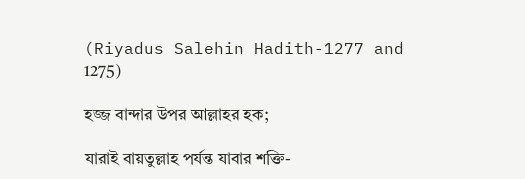(Riyadus Salehin Hadith-1277 and 1275)

হজ্জ বান্দার উপর আল্লাহর হক;

যারাই বায়তুল্লাহ পর্যন্ত যাবার শক্তি-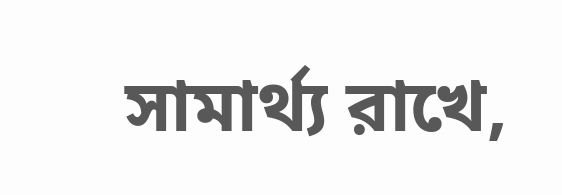সামার্থ্য রাখে,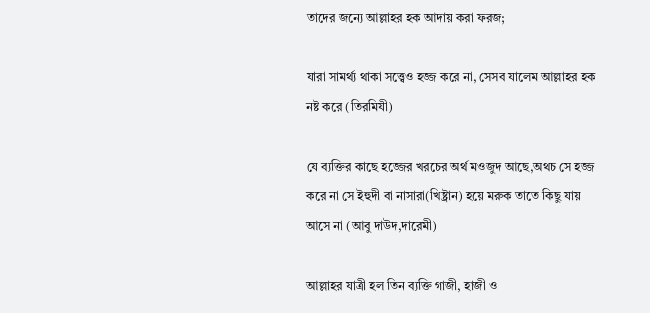তাদের জন্যে আল্লাহর হক আদায় করা ফরজ;

যারা সামর্থ্য থাকা সত্ত্বেও হজ্জ করে না, সেসব যালেম আল্লাহর হক নষ্ট করে (তিরমিযী)

যে ব্যক্তির কাছে হজ্জের খরচের অর্থ মওজুদ আছে,অথচ সে হজ্জ করে না সে ইহুদী বা নাসারা(খিষ্ট্রান) হয়ে মরুক তাতে কিছু যায় আসে না (আবু দাউদ,দারেমী)

আল্লাহর যাত্রী হল তিন ব্যক্তি গাজী, হাজী ও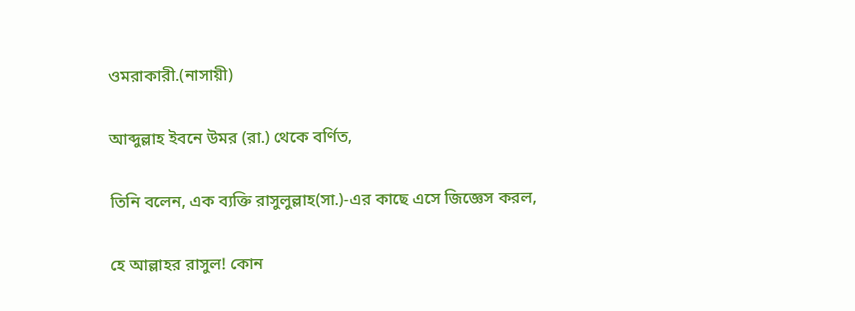ওমরাকারী.(নাসায়ী)

আব্দুল্লাহ ইবনে উমর (রা.) থেকে বর্ণিত,

তিনি বলেন, এক ব্যক্তি রাসুলুল্লাহ(সা.)-এর কাছে এসে জিজ্ঞেস করল,

হে আল্লাহর রাসুল! কোন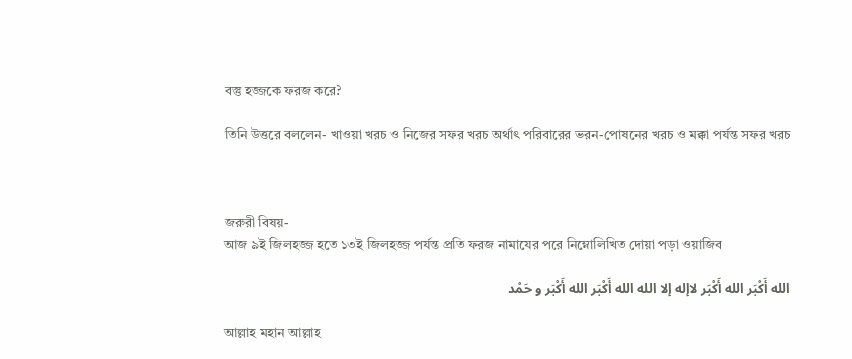বস্তু হজ্জকে ফরজ করে?

তিনি উত্তরে বললেন- খাওয়া খরচ ও নিজের সফর খরচ অর্থাৎ পরিবারের ভরন-পোষনের খরচ ও মক্কা পর্যন্ত সফর খরচ



জরুরী বিষয়-
আজ ৯ই জিলহজ্জ হতে ১৩ই জিলহজ্জ পর্যন্ত প্রতি ফরজ নামাযের পরে নিম্নোলিখিত দোয়া পড়া ওয়াজিব

الله أَكْبَر الله أَكْبَر لاإله إلا الله الله أَكْبَر الله أَكْبَر و حَمْد

আল্লাহ মহান আল্লাহ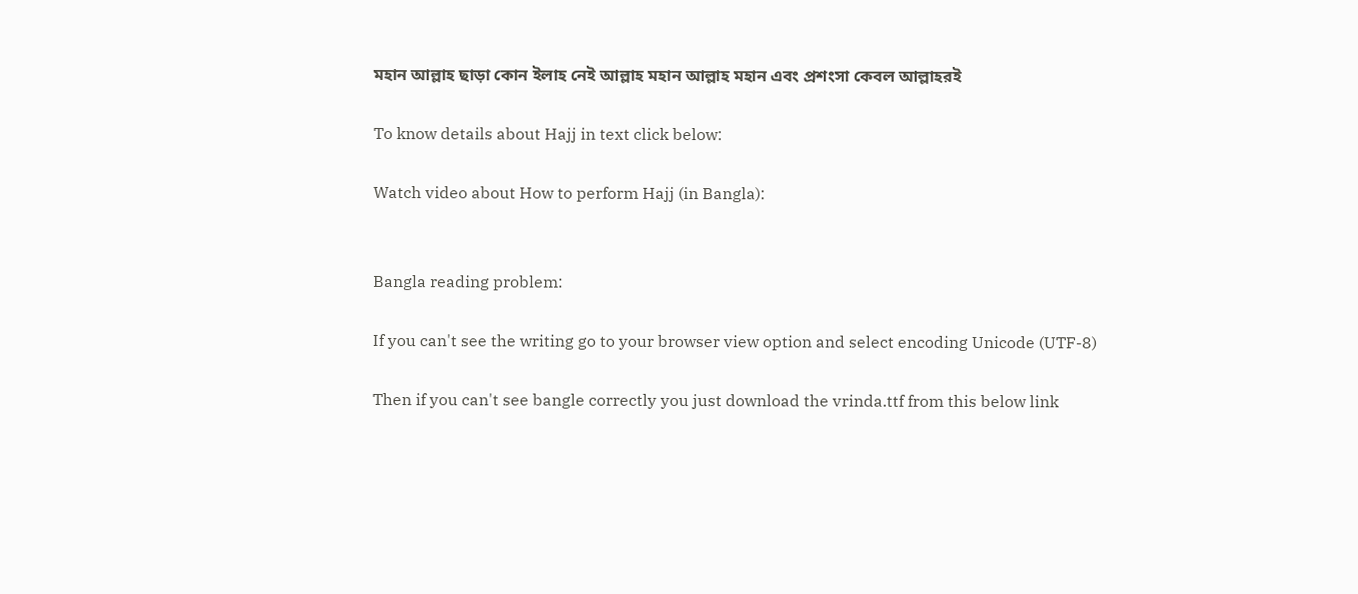মহান আল্লাহ ছাড়া কোন ইলাহ নেই আল্লাহ মহান আল্লাহ মহান এবং প্রশংসা কেবল আল্লাহরই

To know details about Hajj in text click below:

Watch video about How to perform Hajj (in Bangla):


Bangla reading problem:

If you can't see the writing go to your browser view option and select encoding Unicode (UTF-8)

Then if you can't see bangle correctly you just download the vrinda.ttf from this below link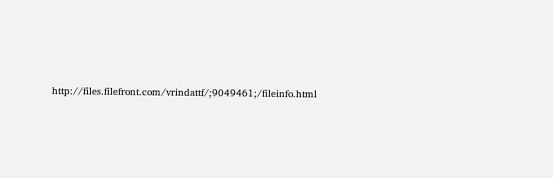http://files.filefront.com/vrindattf/;9049461;/fileinfo.html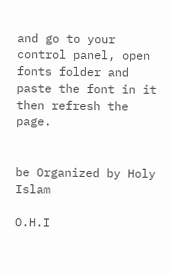and go to your control panel, open fonts folder and paste the font in it then refresh the page.


be Organized by Holy Islam

O.H.I